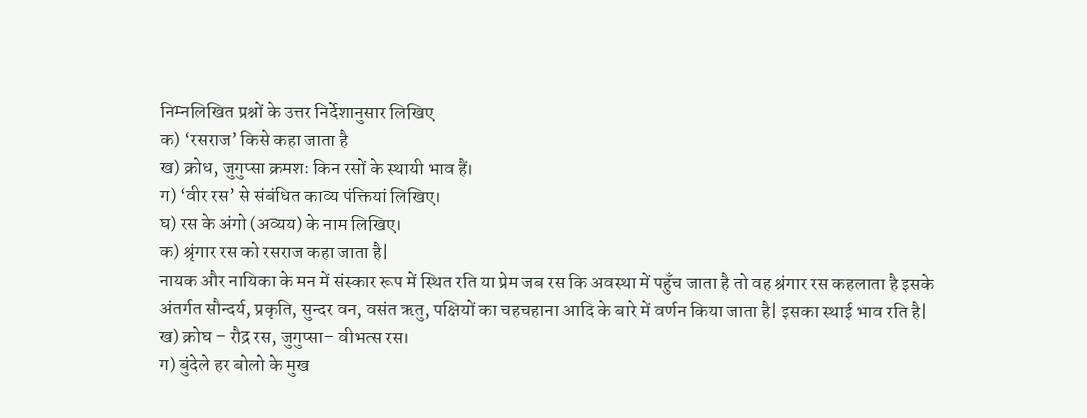निम्नलिखित प्रश्नों के उत्तर निर्देशानुसार लिखिए
क) ‘रसराज’ किसे कहा जाता है
ख) क्रोध, जुगुप्सा क्रमशः किन रसों के स्थायी भाव हैं।
ग) ‘वीर रस’ से संबंधित काव्य पंक्तियां लिखिए।
घ) रस के अंगो (अव्यय) के नाम लिखिए।
क) श्रृंगार रस को रसराज कहा जाता है|
नायक और नायिका के मन में संस्कार रूप में स्थित रति या प्रेम जब रस कि अवस्था में पहुँच जाता है तो वह श्रंगार रस कहलाता है इसके अंतर्गत सौन्दर्य, प्रकृति, सुन्दर वन, वसंत ऋतु, पक्षियों का चहचहाना आदि के बारे में वर्णन किया जाता है| इसका स्थाई भाव रति है|
ख) क्रोघ – रौद्र रस, जुगुप्सा– वीभत्स रस।
ग) बुंदेले हर बोलो के मुख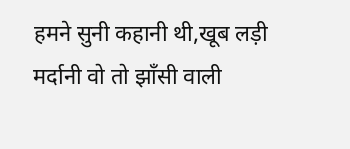हमने सुनी कहानी थी,खूब लड़ी मर्दानी वो तो झाँसी वाली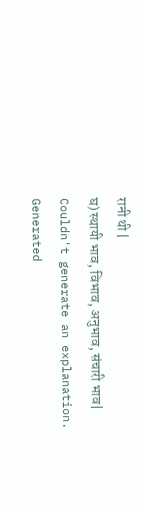रानी थी |
घ) स्थायी भाव, विभाव, अनुभाव, संचारी भाव|
Couldn't generate an explanation.
Generated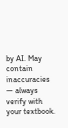by AI. May contain inaccuracies — always verify with your textbook.